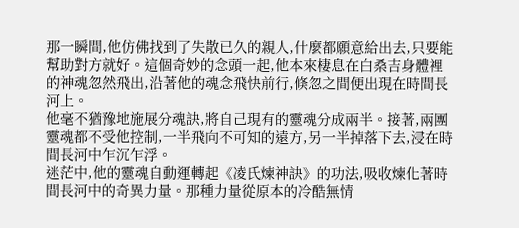那一瞬間,他仿佛找到了失散已久的親人,什麼都願意給出去,只要能幫助對方就好。這個奇妙的念頭一起,他本來棲息在白桑吉身體裡的神魂忽然飛出,沿著他的魂念飛快前行,倏忽之間便出現在時間長河上。
他毫不猶豫地施展分魂訣,將自己現有的靈魂分成兩半。接著,兩團靈魂都不受他控制,一半飛向不可知的遠方,另一半掉落下去,浸在時間長河中乍沉乍浮。
迷茫中,他的靈魂自動運轉起《凌氏煉神訣》的功法,吸收煉化著時間長河中的奇異力量。那種力量從原本的冷酷無情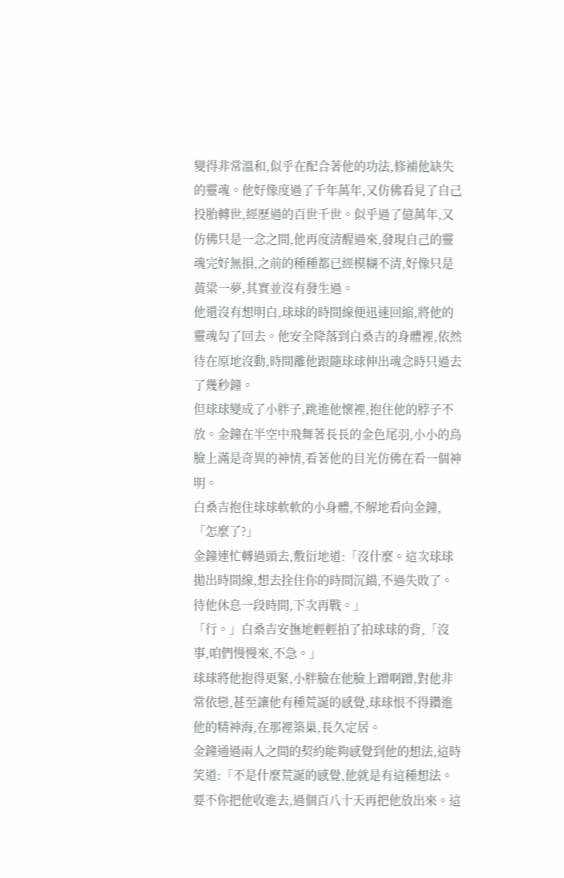變得非常溫和,似乎在配合著他的功法,修補他缺失的靈魂。他好像度過了千年萬年,又仿佛看見了自己投胎轉世,經歷過的百世千世。似乎過了億萬年,又仿佛只是一念之間,他再度清醒過來,發現自己的靈魂完好無損,之前的種種都已經模糊不清,好像只是黃粱一夢,其實並沒有發生過。
他還沒有想明白,球球的時間線便迅速回縮,將他的靈魂勾了回去。他安全降落到白桑吉的身體裡,依然待在原地沒動,時間離他跟隨球球伸出魂念時只過去了幾秒鐘。
但球球變成了小胖子,跳進他懷裡,抱住他的脖子不放。金鐘在半空中飛舞著長長的金色尾羽,小小的鳥臉上滿是奇異的神情,看著他的目光仿佛在看一個神明。
白桑吉抱住球球軟軟的小身體,不解地看向金鐘,「怎麼了?」
金鐘連忙轉過頭去,敷衍地道:「沒什麼。這次球球拋出時間線,想去拴住你的時間沉錨,不過失敗了。待他休息一段時間,下次再戰。」
「行。」白桑吉安撫地輕輕拍了拍球球的背,「沒事,咱們慢慢來,不急。」
球球將他抱得更緊,小胖臉在他臉上蹭啊蹭,對他非常依戀,甚至讓他有種荒誕的感覺,球球恨不得鑽進他的精神海,在那裡築巢,長久定居。
金鐘通過兩人之間的契約能夠感覺到他的想法,這時笑道:「不是什麼荒誕的感覺,他就是有這種想法。要不你把他收進去,過個百八十天再把他放出來。這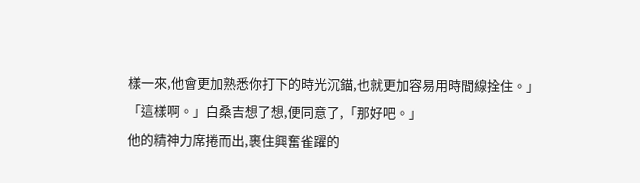樣一來,他會更加熟悉你打下的時光沉錨,也就更加容易用時間線拴住。」
「這樣啊。」白桑吉想了想,便同意了,「那好吧。」
他的精神力席捲而出,裹住興奮雀躍的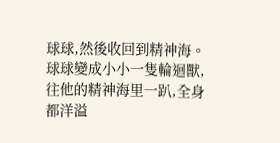球球,然後收回到精神海。球球變成小小一隻輪迴獸,往他的精神海里一趴,全身都洋溢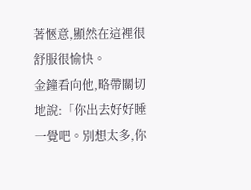著愜意,顯然在這裡很舒服很愉快。
金鐘看向他,略帶關切地說:「你出去好好睡一覺吧。別想太多,你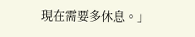現在需要多休息。」